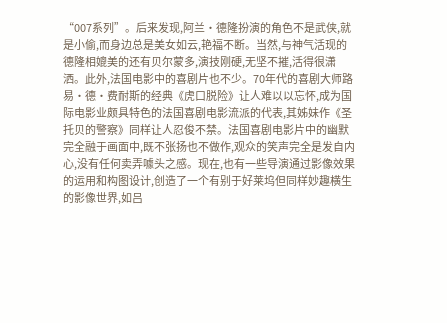“007系列”。后来发现,阿兰·德隆扮演的角色不是武侠,就是小偷,而身边总是美女如云,艳福不断。当然,与神气活现的德隆相媲美的还有贝尔蒙多,演技刚硬,无坚不摧,活得很潇洒。此外,法国电影中的喜剧片也不少。70年代的喜剧大师路易·德·费耐斯的经典《虎口脱险》让人难以以忘怀,成为国际电影业颇具特色的法国喜剧电影流派的代表,其姊妹作《圣托贝的警察》同样让人忍俊不禁。法国喜剧电影片中的幽默完全融于画面中,既不张扬也不做作,观众的笑声完全是发自内心,没有任何卖弄噱头之感。现在,也有一些导演通过影像效果的运用和构图设计,创造了一个有别于好莱坞但同样妙趣横生的影像世界,如吕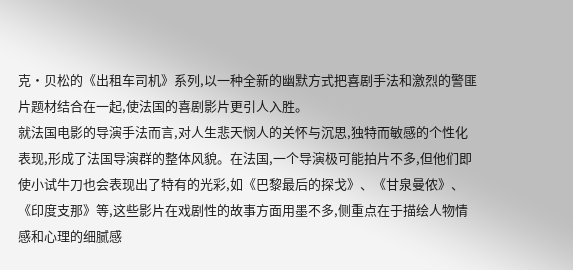克·贝松的《出租车司机》系列,以一种全新的幽默方式把喜剧手法和激烈的警匪片题材结合在一起,使法国的喜剧影片更引人入胜。
就法国电影的导演手法而言,对人生悲天悯人的关怀与沉思,独特而敏感的个性化表现,形成了法国导演群的整体风貌。在法国,一个导演极可能拍片不多,但他们即使小试牛刀也会表现出了特有的光彩,如《巴黎最后的探戈》、《甘泉曼侬》、《印度支那》等,这些影片在戏剧性的故事方面用墨不多,侧重点在于描绘人物情感和心理的细腻感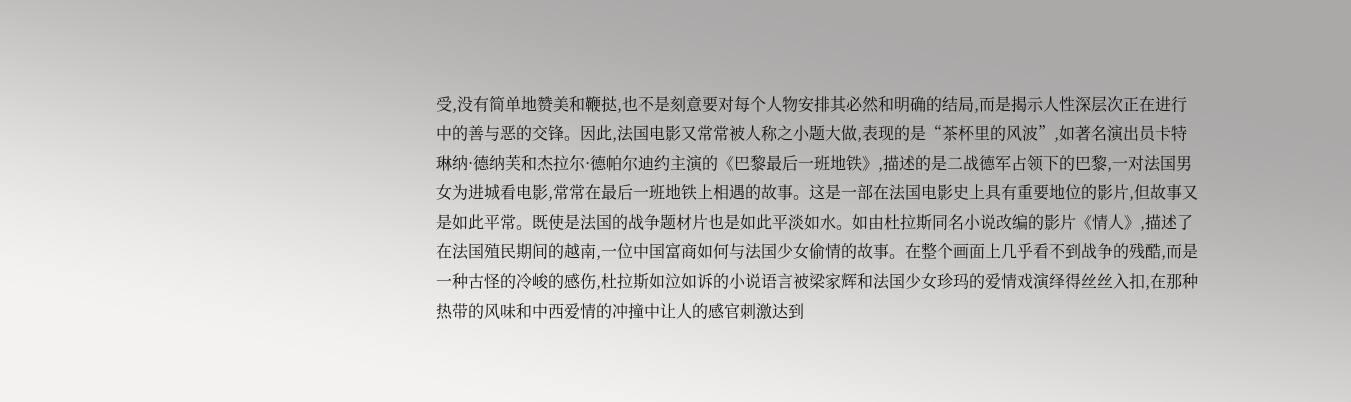受,没有简单地赞美和鞭挞,也不是刻意要对每个人物安排其必然和明确的结局,而是揭示人性深层次正在进行中的善与恶的交锋。因此,法国电影又常常被人称之小题大做,表现的是“茶杯里的风波”,如著名演出员卡特琳纳·德纳芙和杰拉尔·德帕尔迪约主演的《巴黎最后一班地铁》,描述的是二战德军占领下的巴黎,一对法国男女为进城看电影,常常在最后一班地铁上相遇的故事。这是一部在法国电影史上具有重要地位的影片,但故事又是如此平常。既使是法国的战争题材片也是如此平淡如水。如由杜拉斯同名小说改编的影片《情人》,描述了在法国殖民期间的越南,一位中国富商如何与法国少女偷情的故事。在整个画面上几乎看不到战争的残酷,而是一种古怪的冷峻的感伤,杜拉斯如泣如诉的小说语言被梁家辉和法国少女珍玛的爱情戏演绎得丝丝入扣,在那种热带的风味和中西爱情的冲撞中让人的感官刺激达到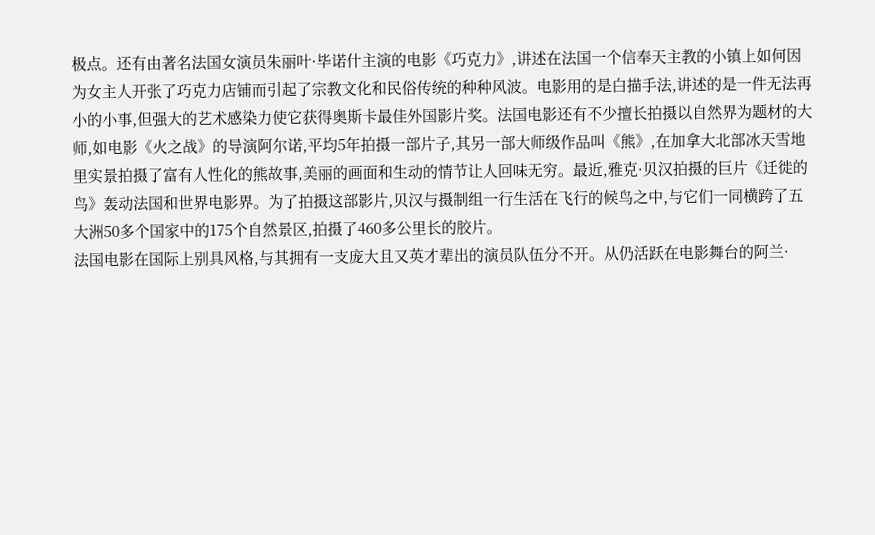极点。还有由著名法国女演员朱丽叶·毕诺什主演的电影《巧克力》,讲述在法国一个信奉天主教的小镇上如何因为女主人开张了巧克力店铺而引起了宗教文化和民俗传统的种种风波。电影用的是白描手法,讲述的是一件无法再小的小事,但强大的艺术感染力使它获得奥斯卡最佳外国影片奖。法国电影还有不少擅长拍摄以自然界为题材的大师,如电影《火之战》的导演阿尔诺,平均5年拍摄一部片子,其另一部大师级作品叫《熊》,在加拿大北部冰天雪地里实景拍摄了富有人性化的熊故事,美丽的画面和生动的情节让人回味无穷。最近,雅克·贝汉拍摄的巨片《迁徙的鸟》轰动法国和世界电影界。为了拍摄这部影片,贝汉与摄制组一行生活在飞行的候鸟之中,与它们一同横跨了五大洲50多个国家中的175个自然景区,拍摄了460多公里长的胶片。
法国电影在国际上别具风格,与其拥有一支庞大且又英才辈出的演员队伍分不开。从仍活跃在电影舞台的阿兰·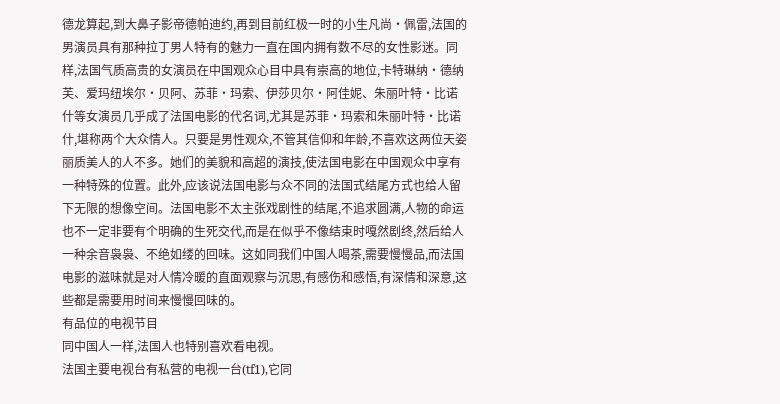德龙算起,到大鼻子影帝德帕迪约,再到目前红极一时的小生凡尚·佩雷,法国的男演员具有那种拉丁男人特有的魅力一直在国内拥有数不尽的女性影迷。同样,法国气质高贵的女演员在中国观众心目中具有崇高的地位,卡特琳纳·德纳芙、爱玛纽埃尔·贝阿、苏菲·玛索、伊莎贝尔·阿佳妮、朱丽叶特·比诺什等女演员几乎成了法国电影的代名词,尤其是苏菲·玛索和朱丽叶特·比诺什,堪称两个大众情人。只要是男性观众,不管其信仰和年龄,不喜欢这两位天姿丽质美人的人不多。她们的美貌和高超的演技,使法国电影在中国观众中享有一种特殊的位置。此外,应该说法国电影与众不同的法国式结尾方式也给人留下无限的想像空间。法国电影不太主张戏剧性的结尾,不追求圆满,人物的命运也不一定非要有个明确的生死交代,而是在似乎不像结束时嘎然剧终,然后给人一种余音袅袅、不绝如缕的回味。这如同我们中国人喝茶,需要慢慢品,而法国电影的滋味就是对人情冷暖的直面观察与沉思,有感伤和感悟,有深情和深意,这些都是需要用时间来慢慢回味的。
有品位的电视节目
同中国人一样,法国人也特别喜欢看电视。
法国主要电视台有私营的电视一台(tf1),它同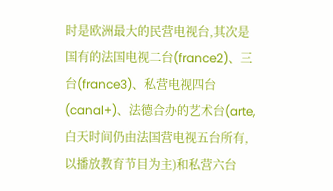时是欧洲最大的民营电视台,其次是国有的法国电视二台(france2)、三台(france3)、私营电视四台(canal+)、法德合办的艺术台(arte,白天时间仍由法国营电视五台所有,以播放教育节目为主)和私营六台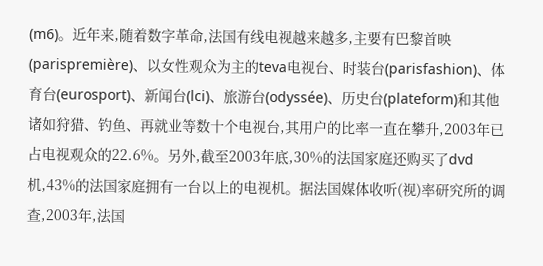(m6)。近年来,随着数字革命,法国有线电视越来越多,主要有巴黎首映(parispremière)、以女性观众为主的teva电视台、时装台(parisfashion)、体育台(eurosport)、新闻台(lci)、旅游台(odyssée)、历史台(plateform)和其他诸如狩猎、钓鱼、再就业等数十个电视台,其用户的比率一直在攀升,2003年已占电视观众的22.6%。另外,截至2003年底,30%的法国家庭还购买了dvd机,43%的法国家庭拥有一台以上的电视机。据法国媒体收听(视)率研究所的调查,2003年,法国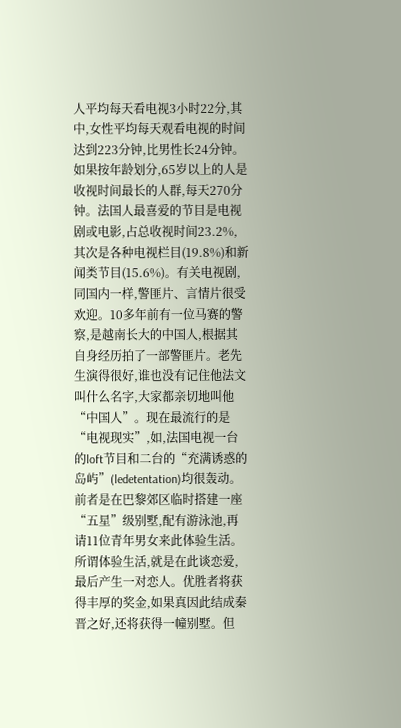人平均每天看电视3小时22分,其中,女性平均每天观看电视的时间达到223分钟,比男性长24分钟。如果按年龄划分,65岁以上的人是收视时间最长的人群,每天270分钟。法国人最喜爱的节目是电视剧或电影,占总收视时间23.2%,其次是各种电视栏目(19.8%)和新闻类节目(15.6%)。有关电视剧,同国内一样,警匪片、言情片很受欢迎。10多年前有一位马赛的警察,是越南长大的中国人,根据其自身经历拍了一部警匪片。老先生演得很好,谁也没有记住他法文叫什么名字,大家都亲切地叫他“中国人”。现在最流行的是“电视现实”,如,法国电视一台的loft节目和二台的“充满诱惑的岛屿”(ledetentation)均很轰动。前者是在巴黎郊区临时搭建一座“五星”级别墅,配有游泳池,再请11位青年男女来此体验生活。所谓体验生活,就是在此谈恋爱,最后产生一对恋人。优胜者将获得丰厚的奖金,如果真因此结成秦晋之好,还将获得一幢别墅。但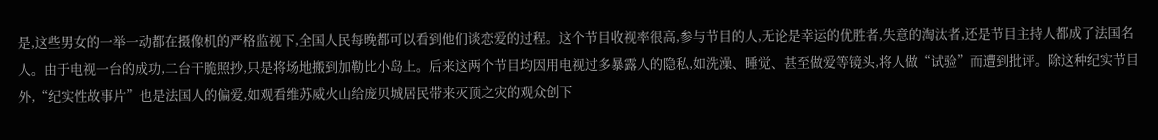是,这些男女的一举一动都在摄像机的严格监视下,全国人民每晚都可以看到他们谈恋爱的过程。这个节目收视率很高,参与节目的人,无论是幸运的优胜者,失意的淘汰者,还是节目主持人都成了法国名人。由于电视一台的成功,二台干脆照抄,只是将场地搬到加勒比小岛上。后来这两个节目均因用电视过多暴露人的隐私,如洗澡、睡觉、甚至做爱等镜头,将人做“试验”而遭到批评。除这种纪实节目外,“纪实性故事片”也是法国人的偏爱,如观看维苏威火山给庞贝城居民带来灭顶之灾的观众创下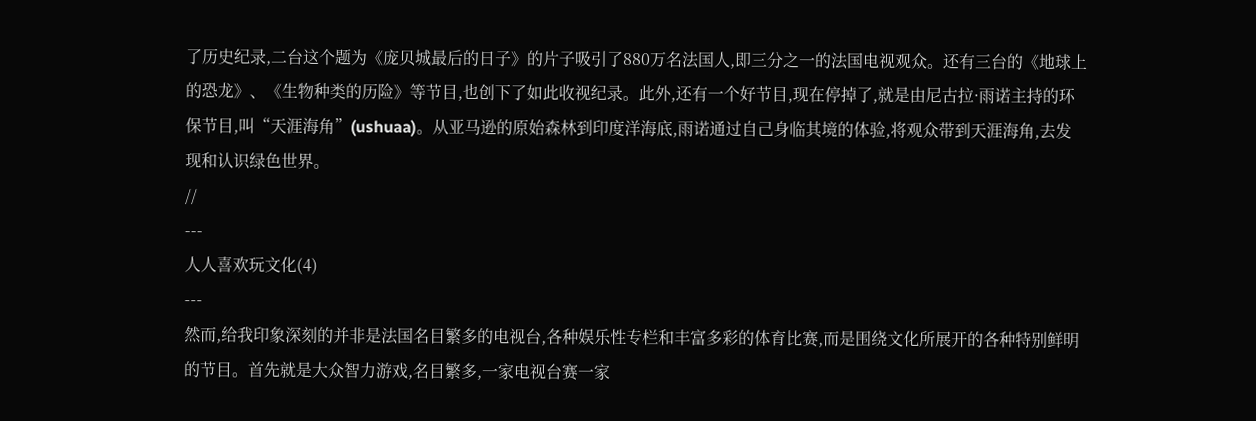了历史纪录,二台这个题为《庞贝城最后的日子》的片子吸引了880万名法国人,即三分之一的法国电视观众。还有三台的《地球上的恐龙》、《生物种类的历险》等节目,也创下了如此收视纪录。此外,还有一个好节目,现在停掉了,就是由尼古拉·雨诺主持的环保节目,叫“天涯海角”(ushuaa)。从亚马逊的原始森林到印度洋海底,雨诺通过自己身临其境的体验,将观众带到天涯海角,去发现和认识绿色世界。
//
---
人人喜欢玩文化(4)
---
然而,给我印象深刻的并非是法国名目繁多的电视台,各种娱乐性专栏和丰富多彩的体育比赛,而是围绕文化所展开的各种特别鲜明的节目。首先就是大众智力游戏,名目繁多,一家电视台赛一家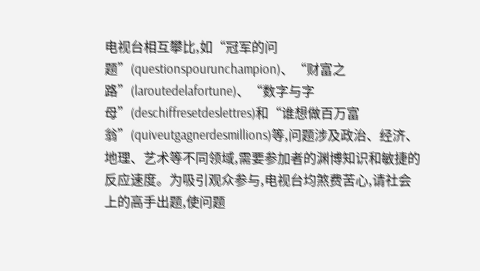电视台相互攀比,如“冠军的问题”(questionspourunchampion)、“财富之路”(laroutedelafortune)、“数字与字母”(deschiffresetdeslettres)和“谁想做百万富翁”(quiveutgagnerdesmillions)等,问题涉及政治、经济、地理、艺术等不同领域,需要参加者的渊博知识和敏捷的反应速度。为吸引观众参与,电视台均煞费苦心,请社会上的高手出题,使问题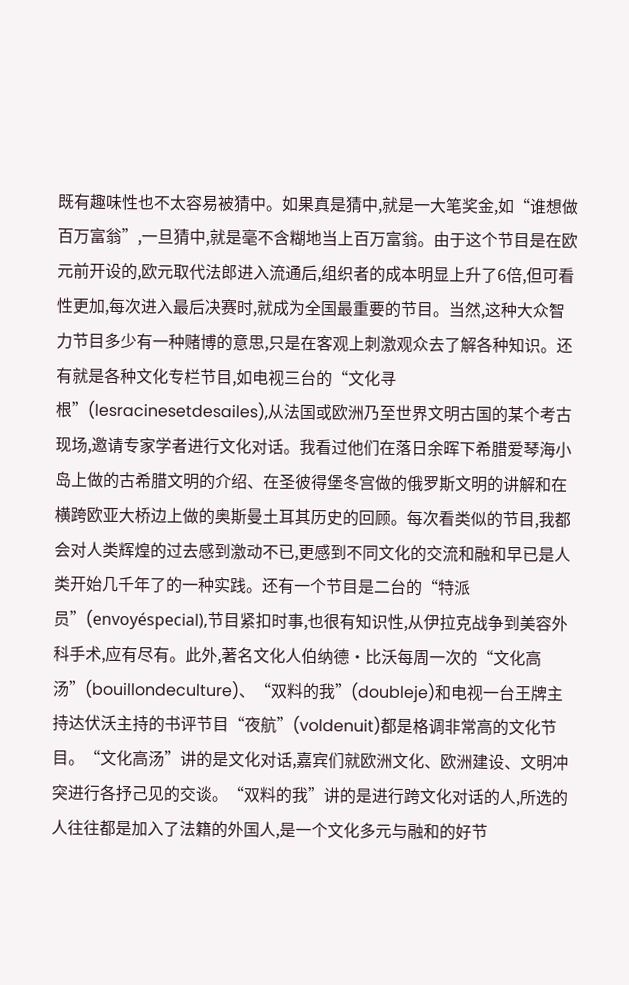既有趣味性也不太容易被猜中。如果真是猜中,就是一大笔奖金,如“谁想做百万富翁”,一旦猜中,就是毫不含糊地当上百万富翁。由于这个节目是在欧元前开设的,欧元取代法郎进入流通后,组织者的成本明显上升了6倍,但可看性更加,每次进入最后决赛时,就成为全国最重要的节目。当然,这种大众智力节目多少有一种赌博的意思,只是在客观上刺激观众去了解各种知识。还有就是各种文化专栏节目,如电视三台的“文化寻根”(lesracinesetdesailes),从法国或欧洲乃至世界文明古国的某个考古现场,邀请专家学者进行文化对话。我看过他们在落日余晖下希腊爱琴海小岛上做的古希腊文明的介绍、在圣彼得堡冬宫做的俄罗斯文明的讲解和在横跨欧亚大桥边上做的奥斯曼土耳其历史的回顾。每次看类似的节目,我都会对人类辉煌的过去感到激动不已,更感到不同文化的交流和融和早已是人类开始几千年了的一种实践。还有一个节目是二台的“特派员”(envoyéspecial),节目紧扣时事,也很有知识性,从伊拉克战争到美容外科手术,应有尽有。此外,著名文化人伯纳德·比沃每周一次的“文化高汤”(bouillondeculture)、“双料的我”(doubleje)和电视一台王牌主持达伏沃主持的书评节目“夜航”(voldenuit)都是格调非常高的文化节目。“文化高汤”讲的是文化对话,嘉宾们就欧洲文化、欧洲建设、文明冲突进行各抒己见的交谈。“双料的我”讲的是进行跨文化对话的人,所选的人往往都是加入了法籍的外国人,是一个文化多元与融和的好节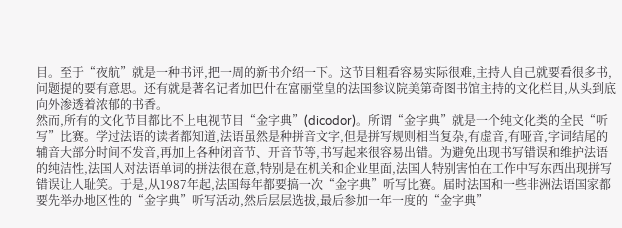目。至于“夜航”就是一种书评,把一周的新书介绍一下。这节目粗看容易实际很难,主持人自己就要看很多书,问题提的要有意思。还有就是著名记者加巴什在富丽堂皇的法国参议院美第奇图书馆主持的文化栏目,从头到底向外渗透着浓郁的书香。
然而,所有的文化节目都比不上电视节目“金字典”(dicodor)。所谓“金字典”就是一个纯文化类的全民“听写”比赛。学过法语的读者都知道,法语虽然是种拼音文字,但是拼写规则相当复杂,有虚音,有哑音,字词结尾的辅音大部分时间不发音,再加上各种闭音节、开音节等,书写起来很容易出错。为避免出现书写错误和维护法语的纯洁性,法国人对法语单词的拼法很在意,特别是在机关和企业里面,法国人特别害怕在工作中写东西出现拼写错误让人耻笑。于是,从1987年起,法国每年都要搞一次“金字典”听写比赛。届时法国和一些非洲法语国家都要先举办地区性的“金字典”听写活动,然后层层选拔,最后参加一年一度的“金字典”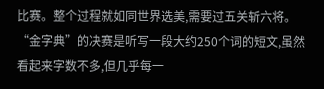比赛。整个过程就如同世界选美,需要过五关斩六将。“金字典”的决赛是听写一段大约250个词的短文,虽然看起来字数不多,但几乎每一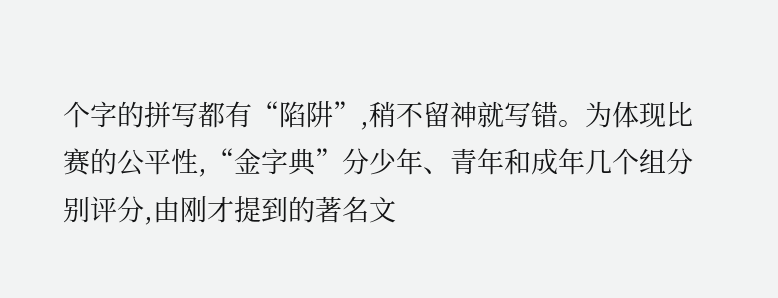个字的拼写都有“陷阱”,稍不留神就写错。为体现比赛的公平性,“金字典”分少年、青年和成年几个组分别评分,由刚才提到的著名文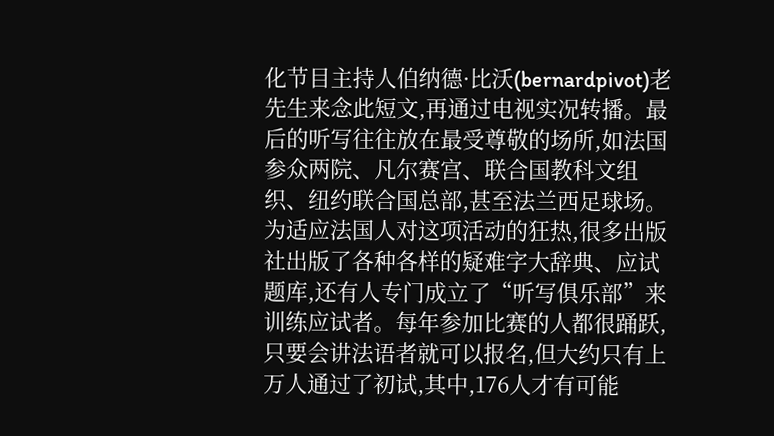化节目主持人伯纳德·比沃(bernardpivot)老先生来念此短文,再通过电视实况转播。最后的听写往往放在最受尊敬的场所,如法国参众两院、凡尔赛宫、联合国教科文组织、纽约联合国总部,甚至法兰西足球场。为适应法国人对这项活动的狂热,很多出版社出版了各种各样的疑难字大辞典、应试题库,还有人专门成立了“听写俱乐部”来训练应试者。每年参加比赛的人都很踊跃,只要会讲法语者就可以报名,但大约只有上万人通过了初试,其中,176人才有可能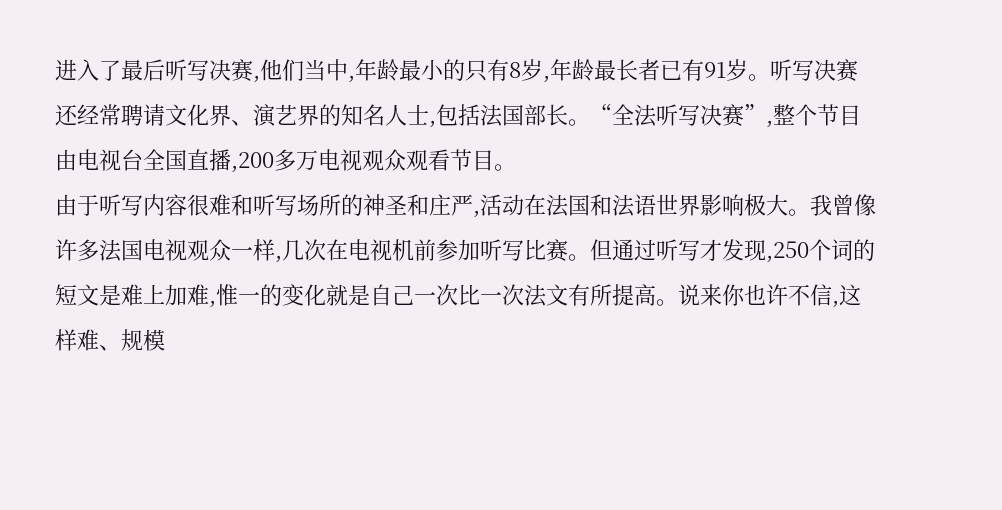进入了最后听写决赛,他们当中,年龄最小的只有8岁,年龄最长者已有91岁。听写决赛还经常聘请文化界、演艺界的知名人士,包括法国部长。“全法听写决赛”,整个节目由电视台全国直播,200多万电视观众观看节目。
由于听写内容很难和听写场所的神圣和庄严,活动在法国和法语世界影响极大。我曾像许多法国电视观众一样,几次在电视机前参加听写比赛。但通过听写才发现,250个词的短文是难上加难,惟一的变化就是自己一次比一次法文有所提高。说来你也许不信,这样难、规模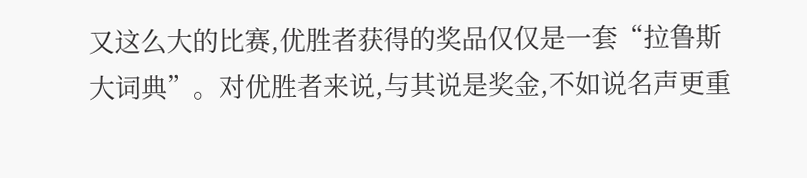又这么大的比赛,优胜者获得的奖品仅仅是一套“拉鲁斯大词典”。对优胜者来说,与其说是奖金,不如说名声更重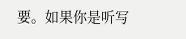要。如果你是听写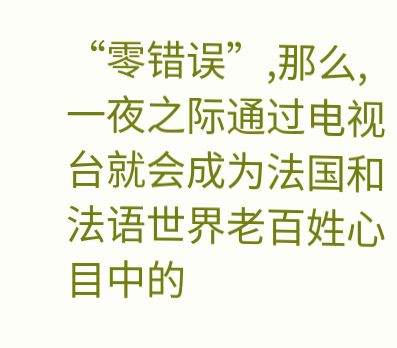“零错误”,那么,一夜之际通过电视台就会成为法国和法语世界老百姓心目中的